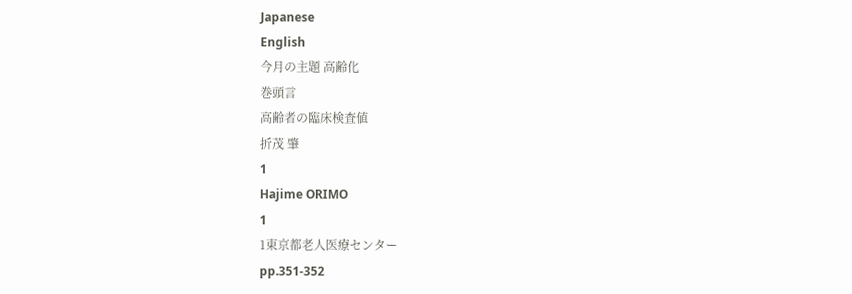Japanese
English
今月の主題 高齢化
巻頭言
高齢者の臨床検査値
折茂 肇
1
Hajime ORIMO
1
1東京都老人医療センター
pp.351-352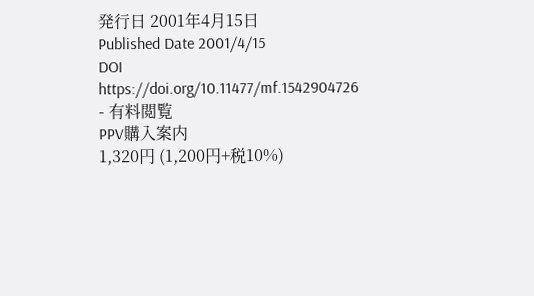発行日 2001年4月15日
Published Date 2001/4/15
DOI https://doi.org/10.11477/mf.1542904726
- 有料閲覧
PPV購入案内
1,320円 (1,200円+税10%)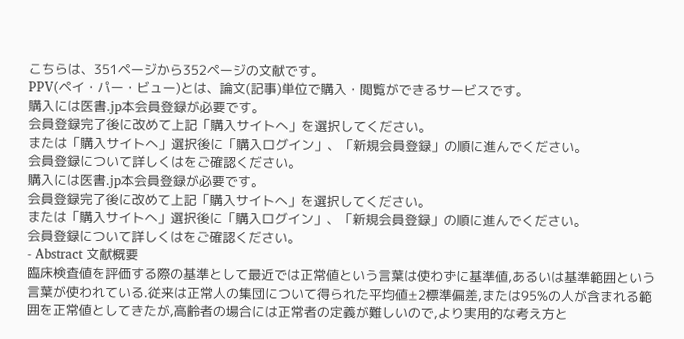こちらは、351ページから352ページの文献です。
PPV(ペイ・パー・ビュー)とは、論文(記事)単位で購入・閲覧ができるサービスです。
購入には医書.jp本会員登録が必要です。
会員登録完了後に改めて上記「購入サイトへ」を選択してください。
または「購入サイトへ」選択後に「購入ログイン」、「新規会員登録」の順に進んでください。
会員登録について詳しくはをご確認ください。
購入には医書.jp本会員登録が必要です。
会員登録完了後に改めて上記「購入サイトへ」を選択してください。
または「購入サイトへ」選択後に「購入ログイン」、「新規会員登録」の順に進んでください。
会員登録について詳しくはをご確認ください。
- Abstract 文献概要
臨床検査値を評価する際の基準として最近では正常値という言葉は使わずに基準値,あるいは基準範囲という言葉が使われている.従来は正常人の集団について得られた平均値±2標準偏差,または95%の人が含まれる範囲を正常値としてきたが,高齢者の場合には正常者の定義が難しいので,より実用的な考え方と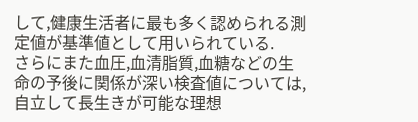して,健康生活者に最も多く認められる測定値が基準値として用いられている.
さらにまた血圧,血清脂質,血糖などの生命の予後に関係が深い検査値については,自立して長生きが可能な理想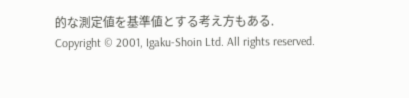的な測定値を基準値とする考え方もある.
Copyright © 2001, Igaku-Shoin Ltd. All rights reserved.